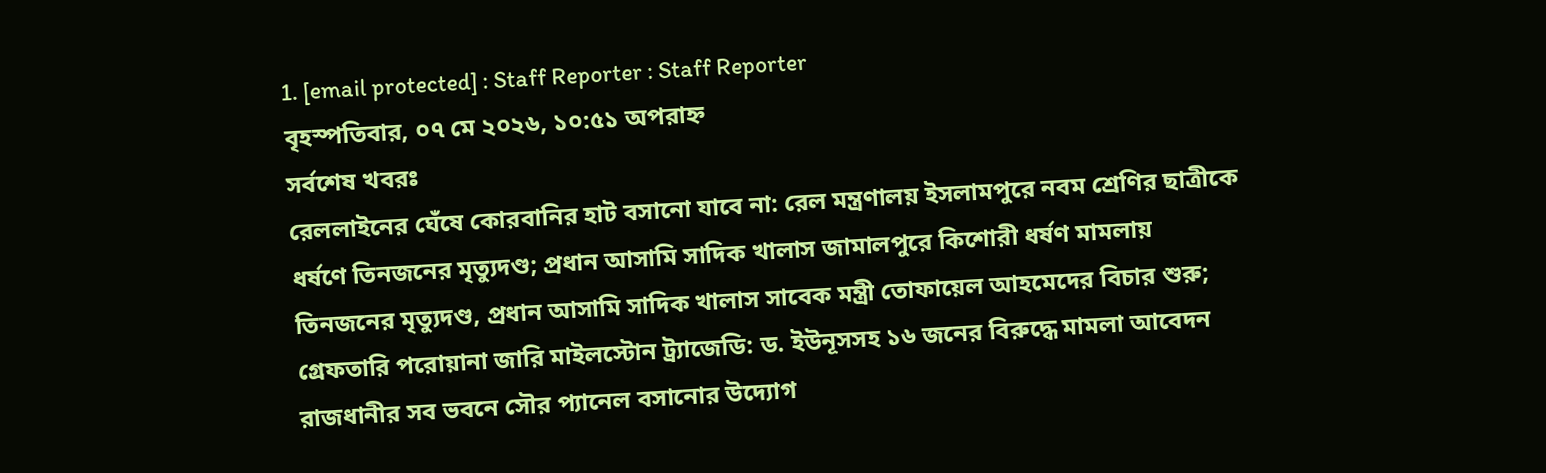1. [email protected] : Staff Reporter : Staff Reporter
বৃহস্পতিবার, ০৭ মে ২০২৬, ১০:৫১ অপরাহ্ন
সর্বশেষ খবরঃ
রেললাইনের ঘেঁষে কোরবানির হাট বসানো যাবে না: রেল মন্ত্রণালয় ইসলামপুরে নবম শ্রেণির ছাত্রীকে ধর্ষণে তিনজনের মৃত্যুদণ্ড; প্রধান আসামি সাদিক খালাস জামালপুরে কিশোরী ধর্ষণ মামলায় তিনজনের মৃত্যুদণ্ড, প্রধান আসামি সাদিক খালাস সাবেক মন্ত্রী তোফায়েল আহমেদের বিচার শুরু; গ্রেফতারি পরোয়ানা জারি মাইলস্টোন ট্র্যাজেডি: ড. ইউনূসসহ ১৬ জনের বিরুদ্ধে মামলা আবেদন রাজধানীর সব ভবনে সৌর প্যানেল বসানোর উদ্যোগ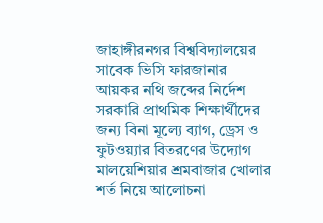জাহাঙ্গীরনগর বিশ্ববিদ্যালয়ের সাবেক ভিসি ফারজানার আয়কর নথি জব্দের নির্দেশ সরকারি প্রাথমিক শিক্ষার্থীদের জন্য বিনা মূল্যে ব্যাগ, ড্রেস ও ফুটওয়্যার বিতরণের উদ্যোগ মালয়েশিয়ার শ্রমবাজার খোলার শর্ত নিয়ে আলোচনা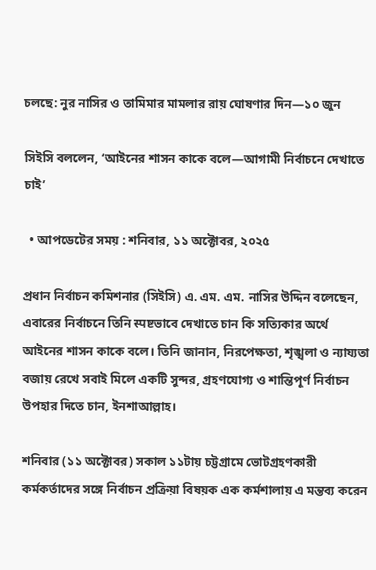চলছে: নুর নাসির ও তামিমার মামলার রায় ঘোষণার দিন—১০ জুন

সিইসি বললেন, ‘আইনের শাসন কাকে বলে—আগামী নির্বাচনে দেখাতে চাই’

  • আপডেটের সময় : শনিবার, ১১ অক্টোবর, ২০২৫

প্রধান নির্বাচন কমিশনার (সিইসি) এ. এম. এম. নাসির উদ্দিন বলেছেন, এবারের নির্বাচনে তিনি स्पष्टভাবে দেখাতে চান কি সত্যিকার অর্থে আইনের শাসন কাকে বলে। তিনি জানান, নিরপেক্ষতা, শৃঙ্খলা ও ন্যায্যতা বজায় রেখে সবাই মিলে একটি সুন্দর, গ্রহণযোগ্য ও শান্তিপূর্ণ নির্বাচন উপহার দিতে চান, ইনশাআল্লাহ।

শনিবার (১১ অক্টোবর) সকাল ১১টায় চট্টগ্রামে ভোটগ্রহণকারী কর্মকর্তাদের সঙ্গে নির্বাচন প্রক্রিয়া বিষয়ক এক কর্মশালায় এ মন্তব্য করেন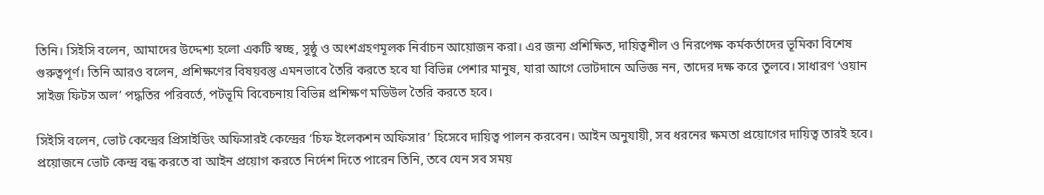তিনি। সিইসি বলেন, আমাদের উদ্দেশ্য হলো একটি স্বচ্ছ, সুষ্ঠু ও অংশগ্রহণমূলক নির্বাচন আয়োজন করা। এর জন্য প্রশিক্ষিত, দায়িত্বশীল ও নিরপেক্ষ কর্মকর্তাদের ভূমিকা বিশেষ গুরুত্বপূর্ণ। তিনি আরও বলেন, প্রশিক্ষণের বিষয়বস্তু এমনভাবে তৈরি করতে হবে যা বিভিন্ন পেশার মানুষ, যারা আগে ভোটদানে অভিজ্ঞ নন, তাদের দক্ষ করে তুলবে। সাধারণ ‘ওয়ান সাইজ ফিটস অল’ পদ্ধতির পরিবর্তে, পটভূমি বিবেচনায় বিভিন্ন প্রশিক্ষণ মডিউল তৈরি করতে হবে।

সিইসি বলেন, ভোট কেন্দ্রের প্রিসাইডিং অফিসারই কেন্দ্রের ‘চিফ ইলেকশন অফিসার’ হিসেবে দায়িত্ব পালন করবেন। আইন অনুযায়ী, সব ধরনের ক্ষমতা প্রয়োগের দায়িত্ব তারই হবে। প্রয়োজনে ভোট কেন্দ্র বন্ধ করতে বা আইন প্রয়োগ করতে নির্দেশ দিতে পারেন তিনি, তবে যেন সব সময়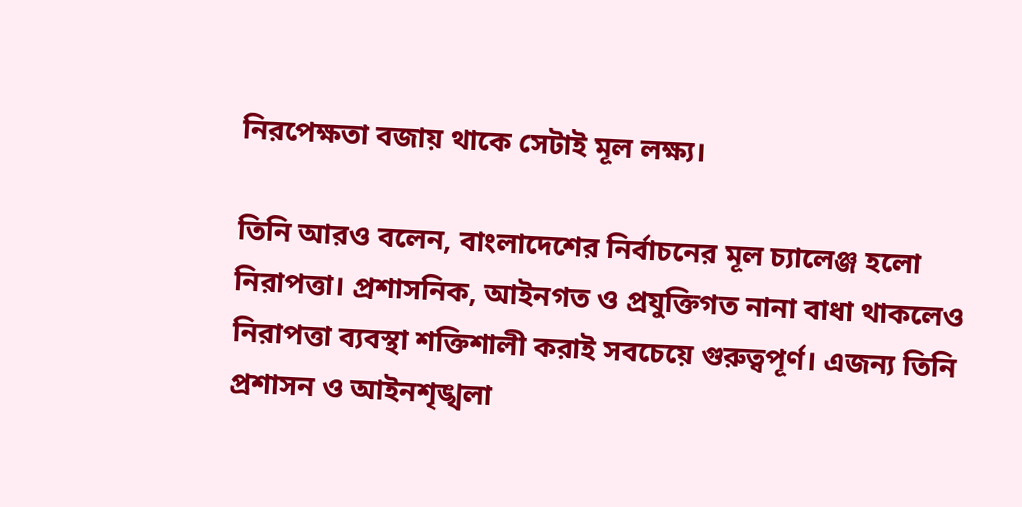নিরপেক্ষতা বজায় থাকে সেটাই মূল লক্ষ্য।

তিনি আরও বলেন, বাংলাদেশের নির্বাচনের মূল চ্যালেঞ্জ হলো নিরাপত্তা। প্রশাসনিক, আইনগত ও প্রযুক্তিগত নানা বাধা থাকলেও নিরাপত্তা ব্যবস্থা শক্তিশালী করাই সবচেয়ে গুরুত্বপূর্ণ। এজন্য তিনি প্রশাসন ও আইনশৃঙ্খলা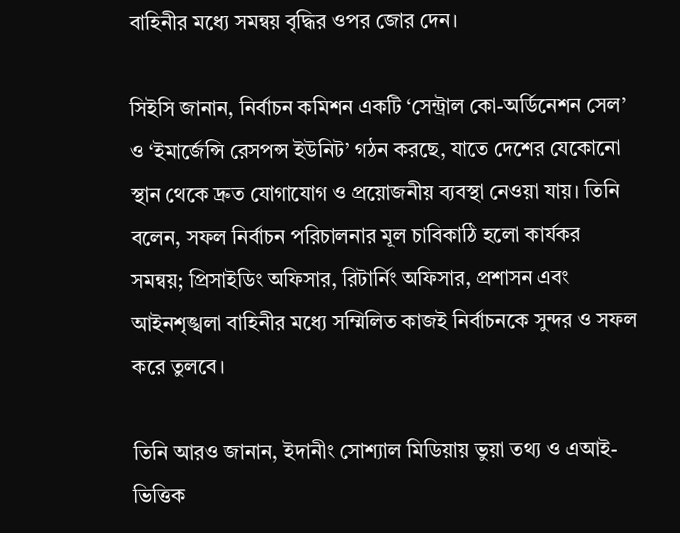বাহিনীর মধ্যে সমন্বয় বৃদ্ধির ওপর জোর দেন।

সিইসি জানান, নির্বাচন কমিশন একটি ‘সেন্ট্রাল কো-অর্ডিনেশন সেল’ ও ‘ইমার্জেন্সি রেসপন্স ইউনিট’ গঠন করছে, যাতে দেশের যেকোনো স্থান থেকে দ্রুত যোগাযোগ ও প্রয়োজনীয় ব্যবস্থা নেওয়া যায়। তিনি বলেন, সফল নির্বাচন পরিচালনার মূল চাবিকাঠি হলো কার্যকর সমন্বয়; প্রিসাইডিং অফিসার, রিটার্নিং অফিসার, প্রশাসন এবং আইনশৃঙ্খলা বাহিনীর মধ্যে সম্মিলিত কাজই নির্বাচনকে সুন্দর ও সফল করে তুলবে।

তিনি আরও জানান, ইদানীং সোশ্যাল মিডিয়ায় ভুয়া তথ্য ও এআই-ভিত্তিক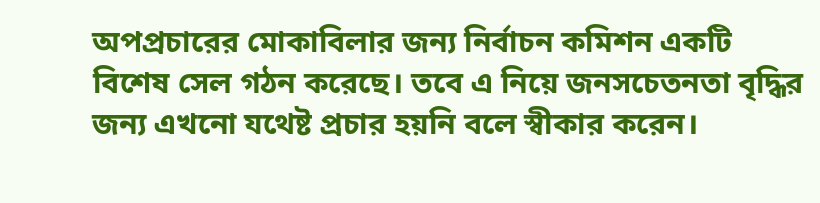অপপ্রচারের মোকাবিলার জন্য নির্বাচন কমিশন একটি বিশেষ সেল গঠন করেছে। তবে এ নিয়ে জনসচেতনতা বৃদ্ধির জন্য এখনো যথেষ্ট প্রচার হয়নি বলে স্বীকার করেন।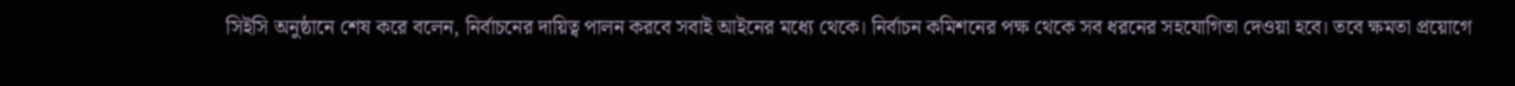সিইসি অনুষ্ঠানে শেষ করে বলেন, নির্বাচনের দায়িত্ব পালন করবে সবাই আইনের মধ্যে থেকে। নির্বাচন কমিশনের পক্ষ থেকে সব ধরনের সহযোগিতা দেওয়া হবে। তবে ক্ষমতা প্রয়োগে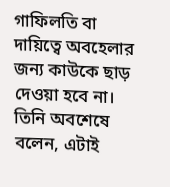গাফিলতি বা দায়িত্বে অবহেলার জন্য কাউকে ছাড় দেওয়া হবে না। তিনি অবশেষে বলেন, এটাই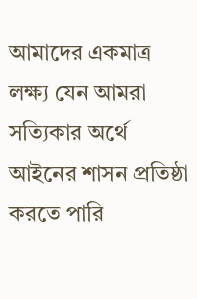আমাদের একমাত্র লক্ষ্য যেন আমরা সত্যিকার অর্থে আইনের শাসন প্রতিষ্ঠা করতে পারি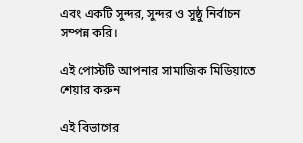এবং একটি সুন্দর, সুন্দর ও সুষ্ঠু নির্বাচন সম্পন্ন করি।

এই পোস্টটি আপনার সামাজিক মিডিয়াতে শেয়ার করুন

এই বিভাগের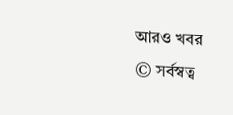আরও খবর
© সর্বস্বত্ব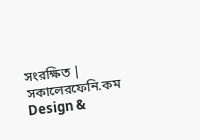সংরক্ষিত | সকালেরফেনি.কম
Design &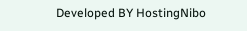Developed BY HostingNibo